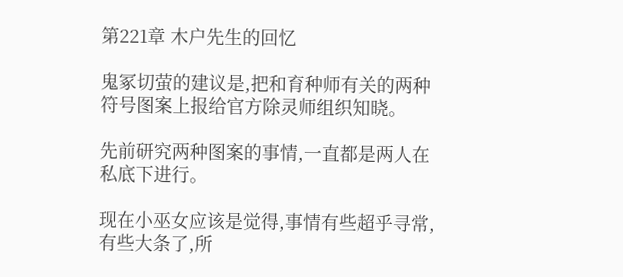第221章 木户先生的回忆

鬼冢切萤的建议是,把和育种师有关的两种符号图案上报给官方除灵师组织知晓。

先前研究两种图案的事情,一直都是两人在私底下进行。

现在小巫女应该是觉得,事情有些超乎寻常,有些大条了,所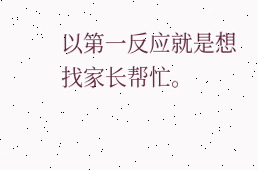以第一反应就是想找家长帮忙。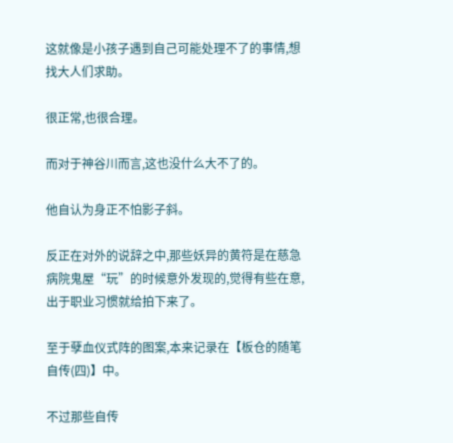这就像是小孩子遇到自己可能处理不了的事情,想找大人们求助。

很正常,也很合理。

而对于神谷川而言,这也没什么大不了的。

他自认为身正不怕影子斜。

反正在对外的说辞之中,那些妖异的黄符是在慈急病院鬼屋“玩”的时候意外发现的,觉得有些在意,出于职业习惯就给拍下来了。

至于孽血仪式阵的图案,本来记录在【板仓的随笔自传(四)】中。

不过那些自传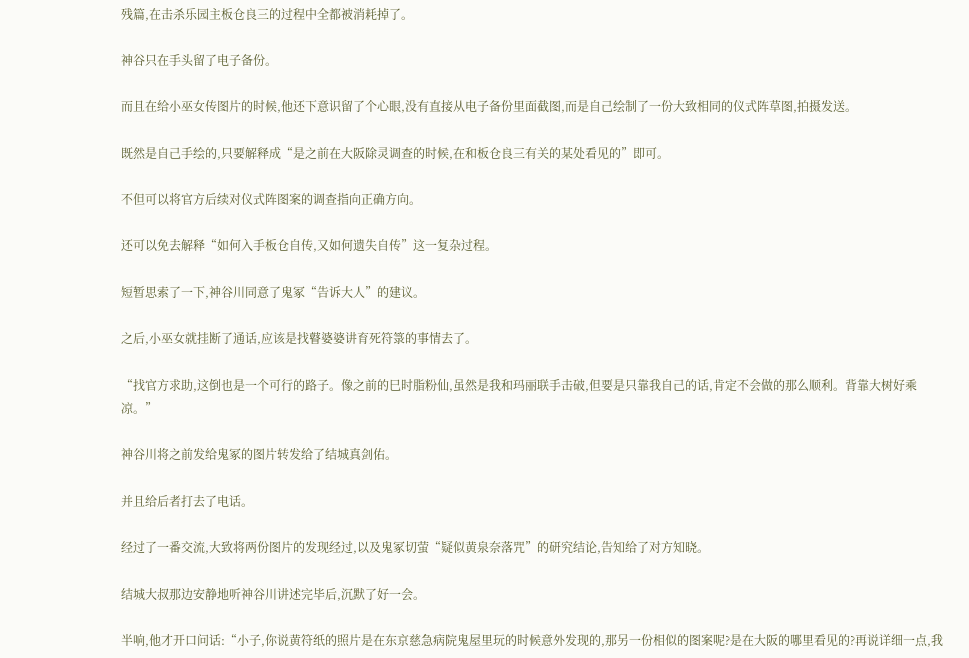残篇,在击杀乐园主板仓良三的过程中全都被消耗掉了。

神谷只在手头留了电子备份。

而且在给小巫女传图片的时候,他还下意识留了个心眼,没有直接从电子备份里面截图,而是自己绘制了一份大致相同的仪式阵草图,拍摄发送。

既然是自己手绘的,只要解释成“是之前在大阪除灵调查的时候,在和板仓良三有关的某处看见的”即可。

不但可以将官方后续对仪式阵图案的调查指向正确方向。

还可以免去解释“如何入手板仓自传,又如何遗失自传”这一复杂过程。

短暂思索了一下,神谷川同意了鬼冢“告诉大人”的建议。

之后,小巫女就挂断了通话,应该是找瞽婆婆讲育死符箓的事情去了。

“找官方求助,这倒也是一个可行的路子。像之前的巳时脂粉仙,虽然是我和玛丽联手击破,但要是只靠我自己的话,肯定不会做的那么顺利。背靠大树好乘凉。”

神谷川将之前发给鬼冢的图片转发给了结城真剑佑。

并且给后者打去了电话。

经过了一番交流,大致将两份图片的发现经过,以及鬼冢切萤“疑似黄泉奈落咒”的研究结论,告知给了对方知晓。

结城大叔那边安静地听神谷川讲述完毕后,沉默了好一会。

半响,他才开口问话:“小子,你说黄符纸的照片是在东京慈急病院鬼屋里玩的时候意外发现的,那另一份相似的图案呢?是在大阪的哪里看见的?再说详细一点,我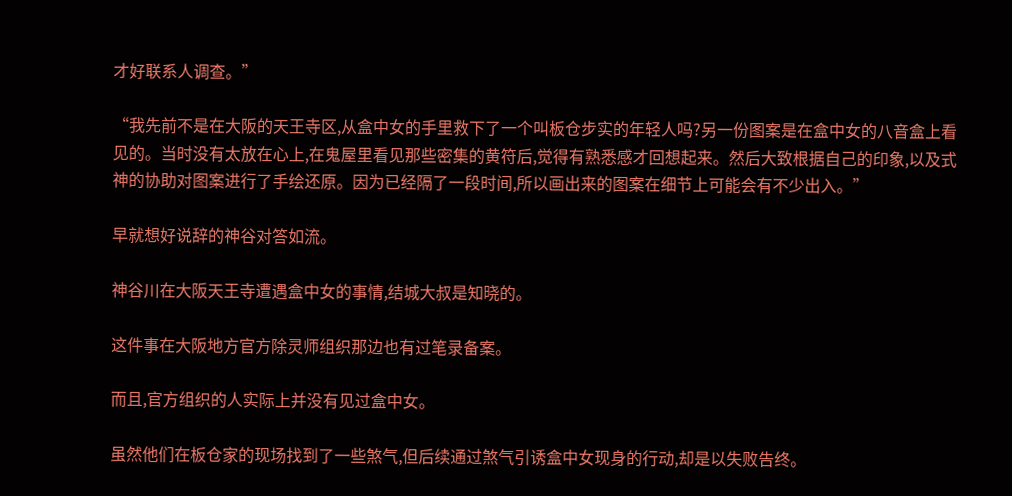才好联系人调查。”

“我先前不是在大阪的天王寺区,从盒中女的手里救下了一个叫板仓步实的年轻人吗?另一份图案是在盒中女的八音盒上看见的。当时没有太放在心上,在鬼屋里看见那些密集的黄符后,觉得有熟悉感才回想起来。然后大致根据自己的印象,以及式神的协助对图案进行了手绘还原。因为已经隔了一段时间,所以画出来的图案在细节上可能会有不少出入。”

早就想好说辞的神谷对答如流。

神谷川在大阪天王寺遭遇盒中女的事情,结城大叔是知晓的。

这件事在大阪地方官方除灵师组织那边也有过笔录备案。

而且,官方组织的人实际上并没有见过盒中女。

虽然他们在板仓家的现场找到了一些煞气,但后续通过煞气引诱盒中女现身的行动,却是以失败告终。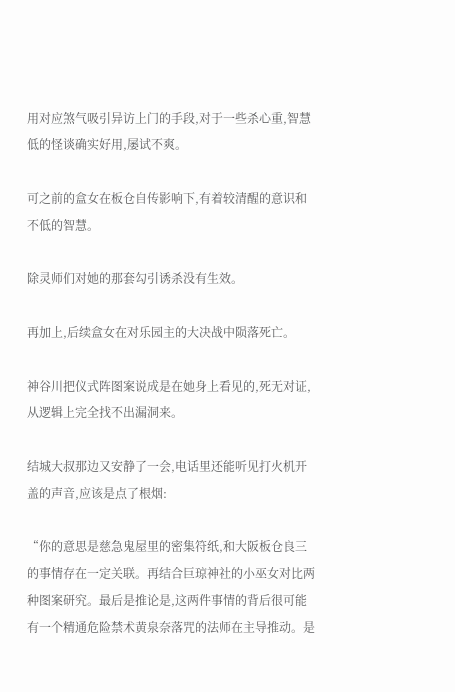用对应煞气吸引异访上门的手段,对于一些杀心重,智慧低的怪谈确实好用,屡试不爽。

可之前的盒女在板仓自传影响下,有着较清醒的意识和不低的智慧。

除灵师们对她的那套勾引诱杀没有生效。

再加上,后续盒女在对乐园主的大决战中陨落死亡。

神谷川把仪式阵图案说成是在她身上看见的,死无对证,从逻辑上完全找不出漏洞来。

结城大叔那边又安静了一会,电话里还能听见打火机开盖的声音,应该是点了根烟:

“你的意思是慈急鬼屋里的密集符纸,和大阪板仓良三的事情存在一定关联。再结合巨琼神社的小巫女对比两种图案研究。最后是推论是,这两件事情的背后很可能有一个精通危险禁术黄泉奈落咒的法师在主导推动。是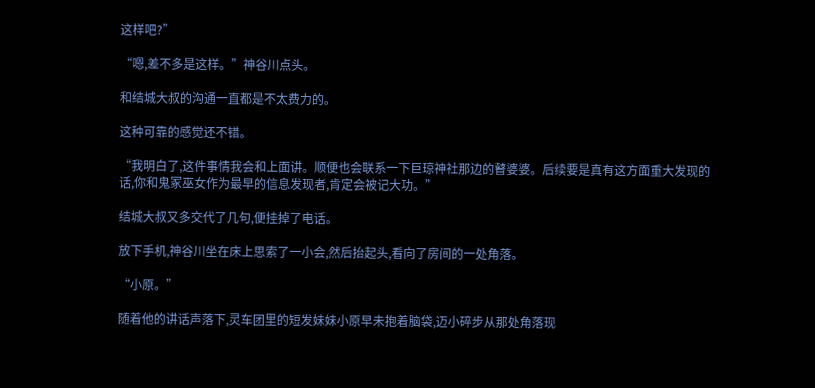这样吧?”

“嗯,差不多是这样。”神谷川点头。

和结城大叔的沟通一直都是不太费力的。

这种可靠的感觉还不错。

“我明白了,这件事情我会和上面讲。顺便也会联系一下巨琼神社那边的瞽婆婆。后续要是真有这方面重大发现的话,你和鬼冢巫女作为最早的信息发现者,肯定会被记大功。”

结城大叔又多交代了几句,便挂掉了电话。

放下手机,神谷川坐在床上思索了一小会,然后抬起头,看向了房间的一处角落。

“小原。”

随着他的讲话声落下,灵车团里的短发妹妹小原早未抱着脑袋,迈小碎步从那处角落现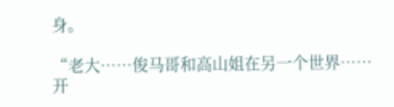身。

“老大……俊马哥和高山姐在另一个世界……开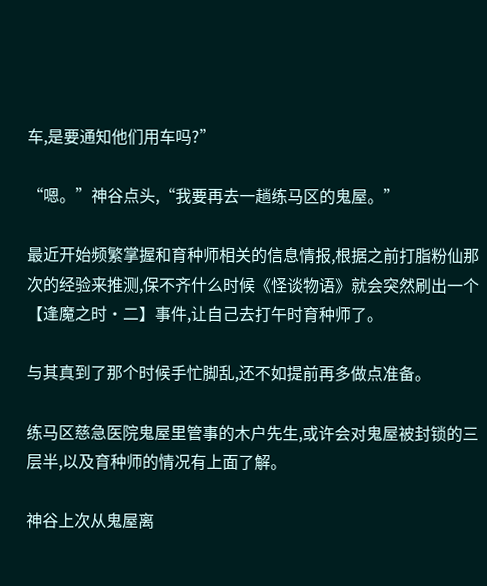车,是要通知他们用车吗?”

“嗯。”神谷点头,“我要再去一趟练马区的鬼屋。”

最近开始频繁掌握和育种师相关的信息情报,根据之前打脂粉仙那次的经验来推测,保不齐什么时候《怪谈物语》就会突然刷出一个【逢魔之时·二】事件,让自己去打午时育种师了。

与其真到了那个时候手忙脚乱,还不如提前再多做点准备。

练马区慈急医院鬼屋里管事的木户先生,或许会对鬼屋被封锁的三层半,以及育种师的情况有上面了解。

神谷上次从鬼屋离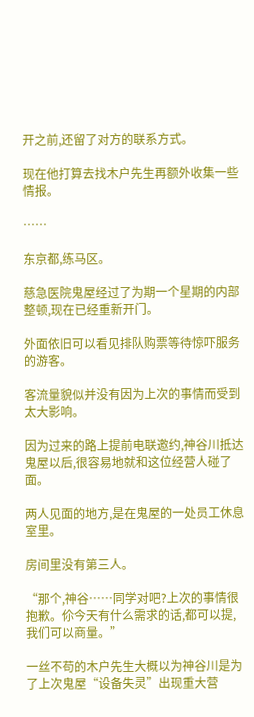开之前,还留了对方的联系方式。

现在他打算去找木户先生再额外收集一些情报。

……

东京都,练马区。

慈急医院鬼屋经过了为期一个星期的内部整顿,现在已经重新开门。

外面依旧可以看见排队购票等待惊吓服务的游客。

客流量貌似并没有因为上次的事情而受到太大影响。

因为过来的路上提前电联邀约,神谷川抵达鬼屋以后,很容易地就和这位经营人碰了面。

两人见面的地方,是在鬼屋的一处员工休息室里。

房间里没有第三人。

“那个,神谷……同学对吧?上次的事情很抱歉。伱今天有什么需求的话,都可以提,我们可以商量。”

一丝不苟的木户先生大概以为神谷川是为了上次鬼屋“设备失灵”出现重大营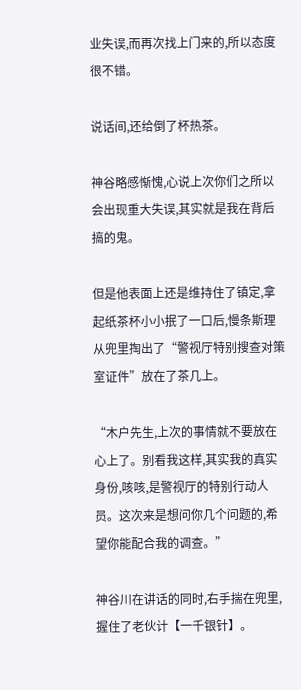业失误,而再次找上门来的,所以态度很不错。

说话间,还给倒了杯热茶。

神谷略感惭愧,心说上次你们之所以会出现重大失误,其实就是我在背后搞的鬼。

但是他表面上还是维持住了镇定,拿起纸茶杯小小抿了一口后,慢条斯理从兜里掏出了“警视厅特别搜查对策室证件”放在了茶几上。

“木户先生,上次的事情就不要放在心上了。别看我这样,其实我的真实身份,咳咳,是警视厅的特别行动人员。这次来是想问你几个问题的,希望你能配合我的调查。”

神谷川在讲话的同时,右手揣在兜里,握住了老伙计【一千银针】。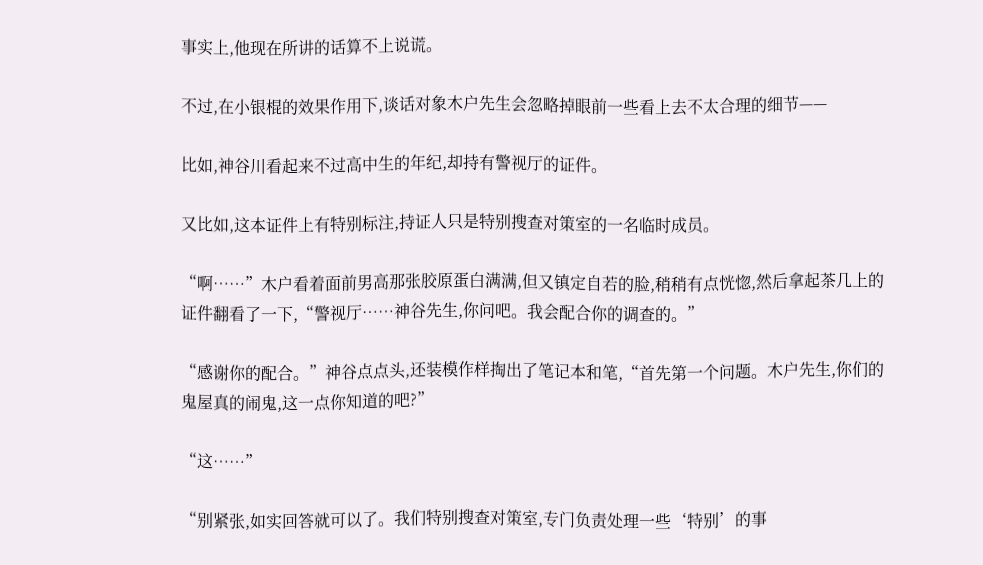事实上,他现在所讲的话算不上说谎。

不过,在小银棍的效果作用下,谈话对象木户先生会忽略掉眼前一些看上去不太合理的细节——

比如,神谷川看起来不过高中生的年纪,却持有警视厅的证件。

又比如,这本证件上有特别标注,持证人只是特别搜查对策室的一名临时成员。

“啊……”木户看着面前男高那张胶原蛋白满满,但又镇定自若的脸,稍稍有点恍惚,然后拿起茶几上的证件翻看了一下,“警视厅……神谷先生,你问吧。我会配合你的调查的。”

“感谢你的配合。”神谷点点头,还装模作样掏出了笔记本和笔,“首先第一个问题。木户先生,你们的鬼屋真的闹鬼,这一点你知道的吧?”

“这……”

“别紧张,如实回答就可以了。我们特别搜查对策室,专门负责处理一些‘特别’的事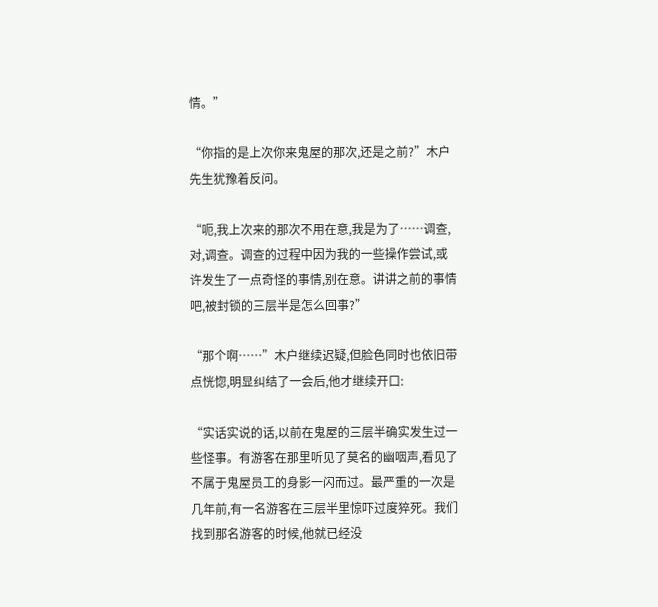情。”

“你指的是上次你来鬼屋的那次,还是之前?”木户先生犹豫着反问。

“呃,我上次来的那次不用在意,我是为了……调查,对,调查。调查的过程中因为我的一些操作尝试,或许发生了一点奇怪的事情,别在意。讲讲之前的事情吧,被封锁的三层半是怎么回事?”

“那个啊……”木户继续迟疑,但脸色同时也依旧带点恍惚,明显纠结了一会后,他才继续开口:

“实话实说的话,以前在鬼屋的三层半确实发生过一些怪事。有游客在那里听见了莫名的幽咽声,看见了不属于鬼屋员工的身影一闪而过。最严重的一次是几年前,有一名游客在三层半里惊吓过度猝死。我们找到那名游客的时候,他就已经没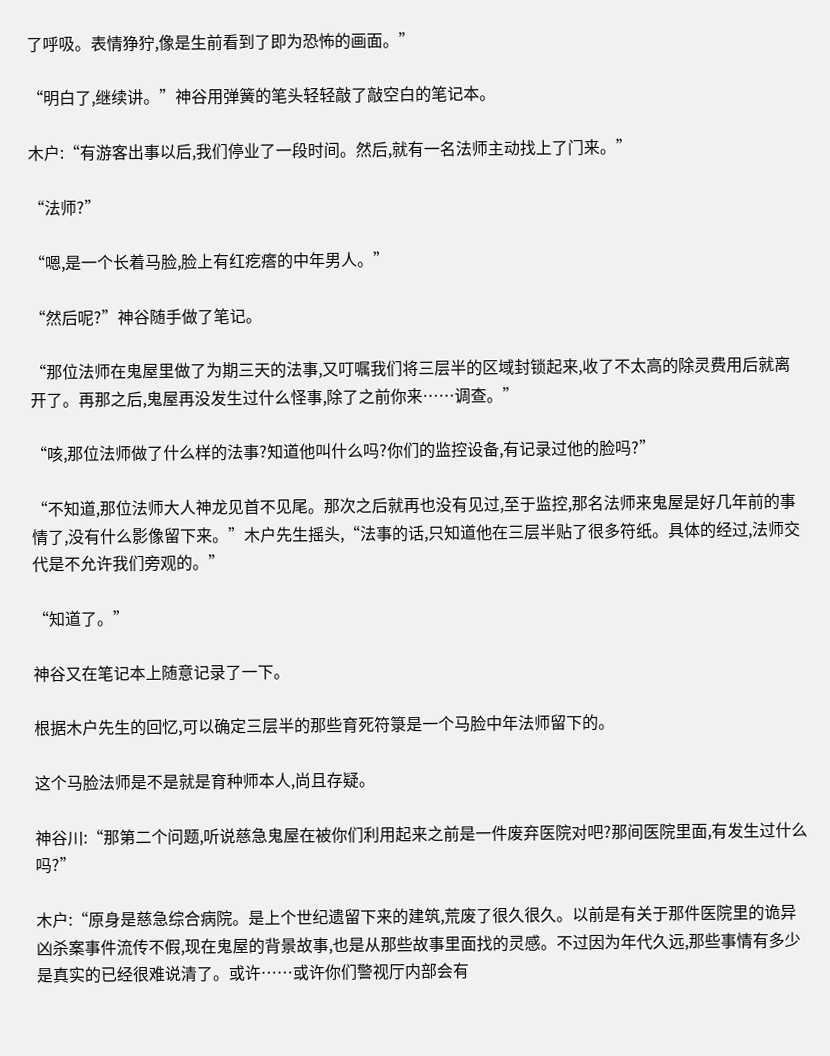了呼吸。表情狰狞,像是生前看到了即为恐怖的画面。”

“明白了,继续讲。”神谷用弹簧的笔头轻轻敲了敲空白的笔记本。

木户:“有游客出事以后,我们停业了一段时间。然后,就有一名法师主动找上了门来。”

“法师?”

“嗯,是一个长着马脸,脸上有红疙瘩的中年男人。”

“然后呢?”神谷随手做了笔记。

“那位法师在鬼屋里做了为期三天的法事,又叮嘱我们将三层半的区域封锁起来,收了不太高的除灵费用后就离开了。再那之后,鬼屋再没发生过什么怪事,除了之前你来……调查。”

“咳,那位法师做了什么样的法事?知道他叫什么吗?你们的监控设备,有记录过他的脸吗?”

“不知道,那位法师大人神龙见首不见尾。那次之后就再也没有见过,至于监控,那名法师来鬼屋是好几年前的事情了,没有什么影像留下来。”木户先生摇头,“法事的话,只知道他在三层半贴了很多符纸。具体的经过,法师交代是不允许我们旁观的。”

“知道了。”

神谷又在笔记本上随意记录了一下。

根据木户先生的回忆,可以确定三层半的那些育死符箓是一个马脸中年法师留下的。

这个马脸法师是不是就是育种师本人,尚且存疑。

神谷川:“那第二个问题,听说慈急鬼屋在被你们利用起来之前是一件废弃医院对吧?那间医院里面,有发生过什么吗?”

木户:“原身是慈急综合病院。是上个世纪遗留下来的建筑,荒废了很久很久。以前是有关于那件医院里的诡异凶杀案事件流传不假,现在鬼屋的背景故事,也是从那些故事里面找的灵感。不过因为年代久远,那些事情有多少是真实的已经很难说清了。或许……或许你们警视厅内部会有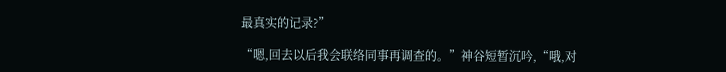最真实的记录?”

“嗯,回去以后我会联络同事再调查的。”神谷短暂沉吟,“哦,对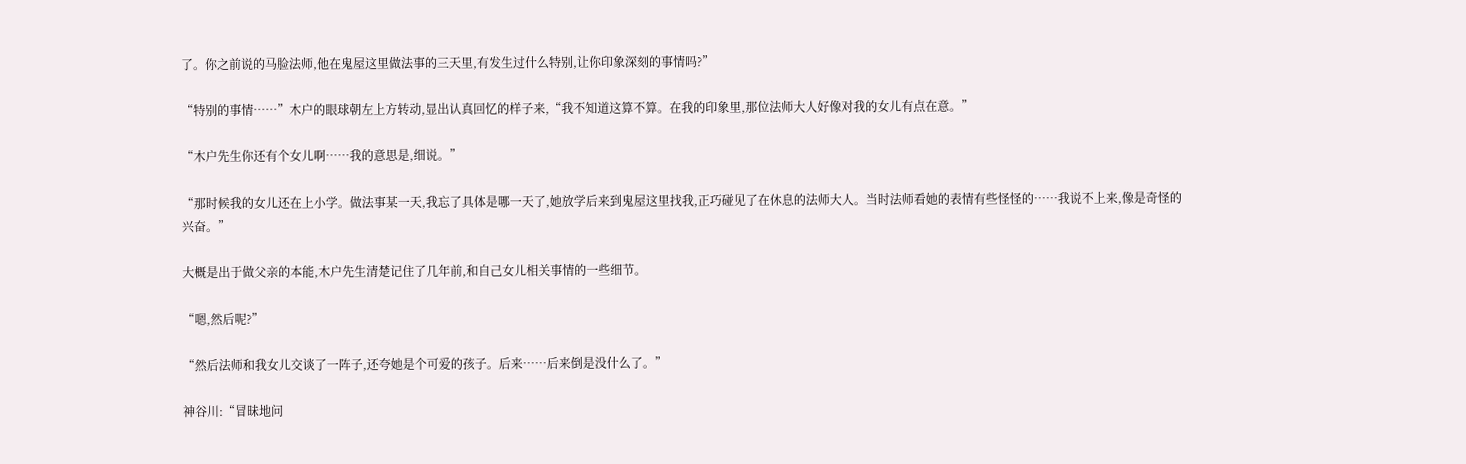了。你之前说的马脸法师,他在鬼屋这里做法事的三天里,有发生过什么特别,让你印象深刻的事情吗?”

“特别的事情……”木户的眼球朝左上方转动,显出认真回忆的样子来,“我不知道这算不算。在我的印象里,那位法师大人好像对我的女儿有点在意。”

“木户先生你还有个女儿啊……我的意思是,细说。”

“那时候我的女儿还在上小学。做法事某一天,我忘了具体是哪一天了,她放学后来到鬼屋这里找我,正巧碰见了在休息的法师大人。当时法师看她的表情有些怪怪的……我说不上来,像是奇怪的兴奋。”

大概是出于做父亲的本能,木户先生清楚记住了几年前,和自己女儿相关事情的一些细节。

“嗯,然后呢?”

“然后法师和我女儿交谈了一阵子,还夸她是个可爱的孩子。后来……后来倒是没什么了。”

神谷川:“冒昧地问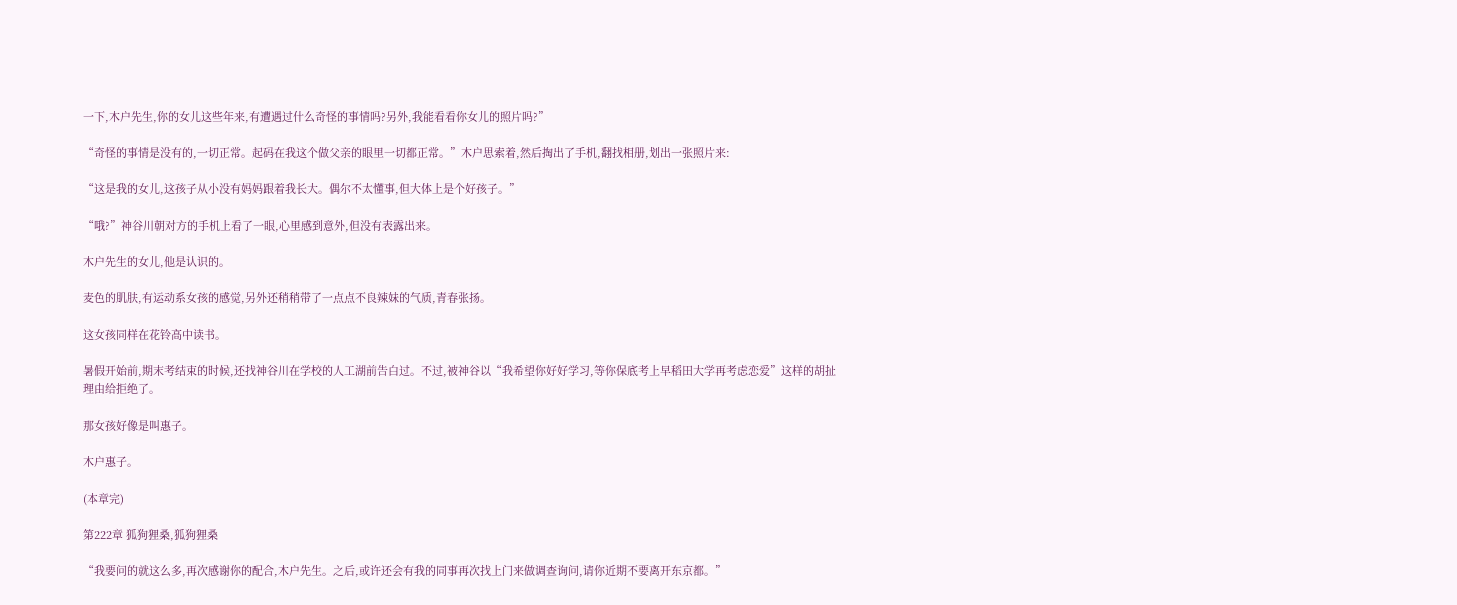一下,木户先生,你的女儿这些年来,有遭遇过什么奇怪的事情吗?另外,我能看看你女儿的照片吗?”

“奇怪的事情是没有的,一切正常。起码在我这个做父亲的眼里一切都正常。”木户思索着,然后掏出了手机,翻找相册,划出一张照片来:

“这是我的女儿,这孩子从小没有妈妈跟着我长大。偶尔不太懂事,但大体上是个好孩子。”

“哦?”神谷川朝对方的手机上看了一眼,心里感到意外,但没有表露出来。

木户先生的女儿,他是认识的。

麦色的肌肤,有运动系女孩的感觉,另外还稍稍带了一点点不良辣妹的气质,青春张扬。

这女孩同样在花铃高中读书。

暑假开始前,期末考结束的时候,还找神谷川在学校的人工湖前告白过。不过,被神谷以“我希望你好好学习,等你保底考上早稻田大学再考虑恋爱”这样的胡扯理由给拒绝了。

那女孩好像是叫惠子。

木户惠子。

(本章完)

第222章 狐狗狸桑,狐狗狸桑

“我要问的就这么多,再次感谢你的配合,木户先生。之后,或许还会有我的同事再次找上门来做调查询问,请你近期不要离开东京都。”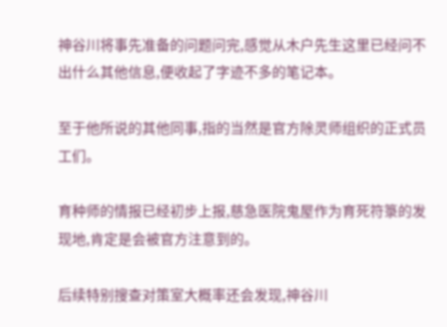神谷川将事先准备的问题问完,感觉从木户先生这里已经问不出什么其他信息,便收起了字迹不多的笔记本。

至于他所说的其他同事,指的当然是官方除灵师组织的正式员工们。

育种师的情报已经初步上报,慈急医院鬼屋作为育死符箓的发现地,肯定是会被官方注意到的。

后续特别搜查对策室大概率还会发现,神谷川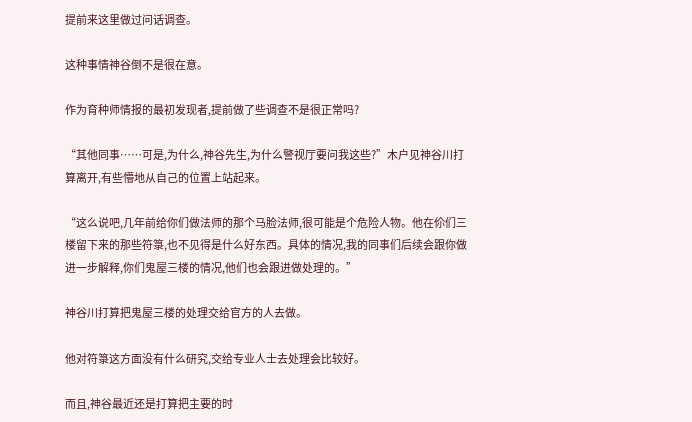提前来这里做过问话调查。

这种事情神谷倒不是很在意。

作为育种师情报的最初发现者,提前做了些调查不是很正常吗?

“其他同事……可是,为什么,神谷先生,为什么警视厅要问我这些?”木户见神谷川打算离开,有些懵地从自己的位置上站起来。

“这么说吧,几年前给你们做法师的那个马脸法师,很可能是个危险人物。他在伱们三楼留下来的那些符箓,也不见得是什么好东西。具体的情况,我的同事们后续会跟你做进一步解释,你们鬼屋三楼的情况,他们也会跟进做处理的。”

神谷川打算把鬼屋三楼的处理交给官方的人去做。

他对符箓这方面没有什么研究,交给专业人士去处理会比较好。

而且,神谷最近还是打算把主要的时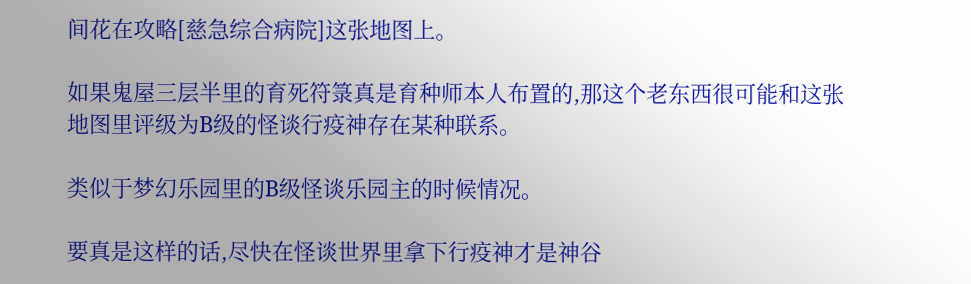间花在攻略[慈急综合病院]这张地图上。

如果鬼屋三层半里的育死符箓真是育种师本人布置的,那这个老东西很可能和这张地图里评级为B级的怪谈行疫神存在某种联系。

类似于梦幻乐园里的B级怪谈乐园主的时候情况。

要真是这样的话,尽快在怪谈世界里拿下行疫神才是神谷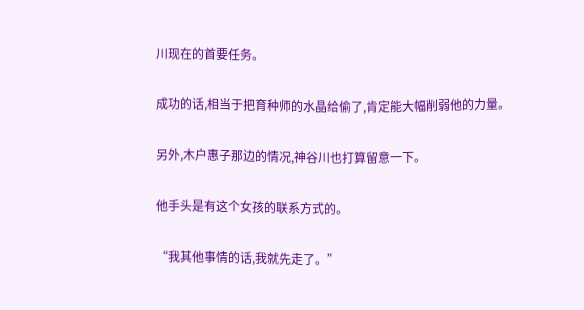川现在的首要任务。

成功的话,相当于把育种师的水晶给偷了,肯定能大幅削弱他的力量。

另外,木户惠子那边的情况,神谷川也打算留意一下。

他手头是有这个女孩的联系方式的。

“我其他事情的话,我就先走了。”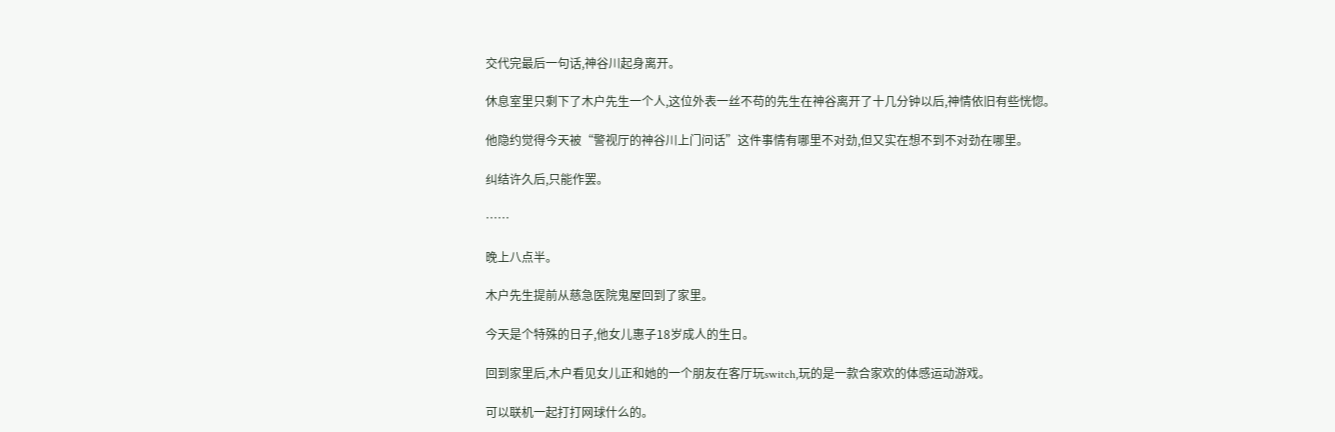交代完最后一句话,神谷川起身离开。

休息室里只剩下了木户先生一个人,这位外表一丝不苟的先生在神谷离开了十几分钟以后,神情依旧有些恍惚。

他隐约觉得今天被“警视厅的神谷川上门问话”这件事情有哪里不对劲,但又实在想不到不对劲在哪里。

纠结许久后,只能作罢。

……

晚上八点半。

木户先生提前从慈急医院鬼屋回到了家里。

今天是个特殊的日子,他女儿惠子18岁成人的生日。

回到家里后,木户看见女儿正和她的一个朋友在客厅玩switch,玩的是一款合家欢的体感运动游戏。

可以联机一起打打网球什么的。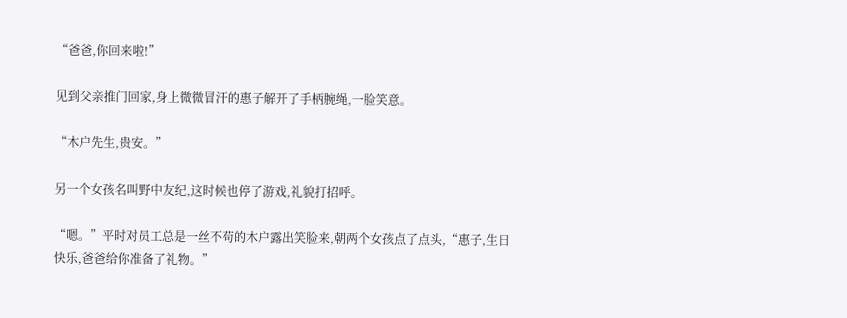“爸爸,你回来啦!”

见到父亲推门回家,身上微微冒汗的惠子解开了手柄腕绳,一脸笑意。

“木户先生,贵安。”

另一个女孩名叫野中友纪,这时候也停了游戏,礼貌打招呼。

“嗯。”平时对员工总是一丝不苟的木户露出笑脸来,朝两个女孩点了点头,“惠子,生日快乐,爸爸给你准备了礼物。”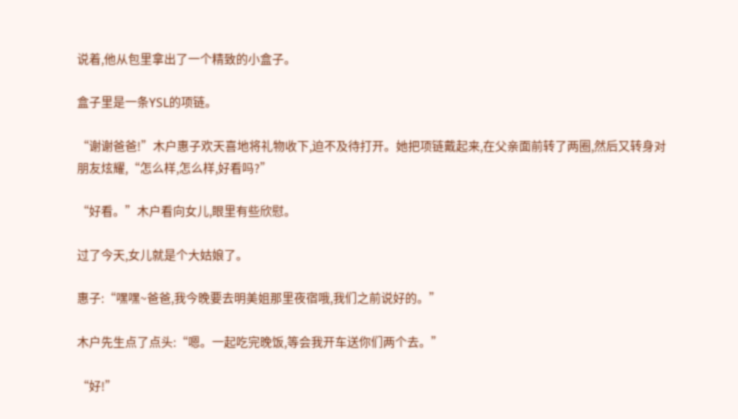说着,他从包里拿出了一个精致的小盒子。

盒子里是一条YSL的项链。

“谢谢爸爸!”木户惠子欢天喜地将礼物收下,迫不及待打开。她把项链戴起来,在父亲面前转了两圈,然后又转身对朋友炫耀,“怎么样,怎么样,好看吗?”

“好看。”木户看向女儿,眼里有些欣慰。

过了今天,女儿就是个大姑娘了。

惠子:“嘿嘿~爸爸,我今晚要去明美姐那里夜宿哦,我们之前说好的。”

木户先生点了点头:“嗯。一起吃完晚饭,等会我开车送你们两个去。”

“好!”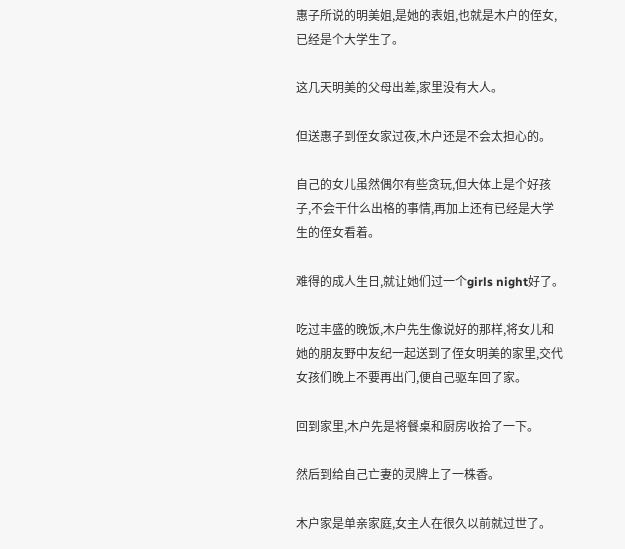惠子所说的明美姐,是她的表姐,也就是木户的侄女,已经是个大学生了。

这几天明美的父母出差,家里没有大人。

但送惠子到侄女家过夜,木户还是不会太担心的。

自己的女儿虽然偶尔有些贪玩,但大体上是个好孩子,不会干什么出格的事情,再加上还有已经是大学生的侄女看着。

难得的成人生日,就让她们过一个girls night好了。

吃过丰盛的晚饭,木户先生像说好的那样,将女儿和她的朋友野中友纪一起送到了侄女明美的家里,交代女孩们晚上不要再出门,便自己驱车回了家。

回到家里,木户先是将餐桌和厨房收拾了一下。

然后到给自己亡妻的灵牌上了一株香。

木户家是单亲家庭,女主人在很久以前就过世了。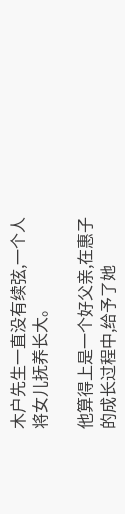木户先生一直没有续弦,一个人将女儿抚养长大。

他算得上是一个好父亲,在惠子的成长过程中,给予了她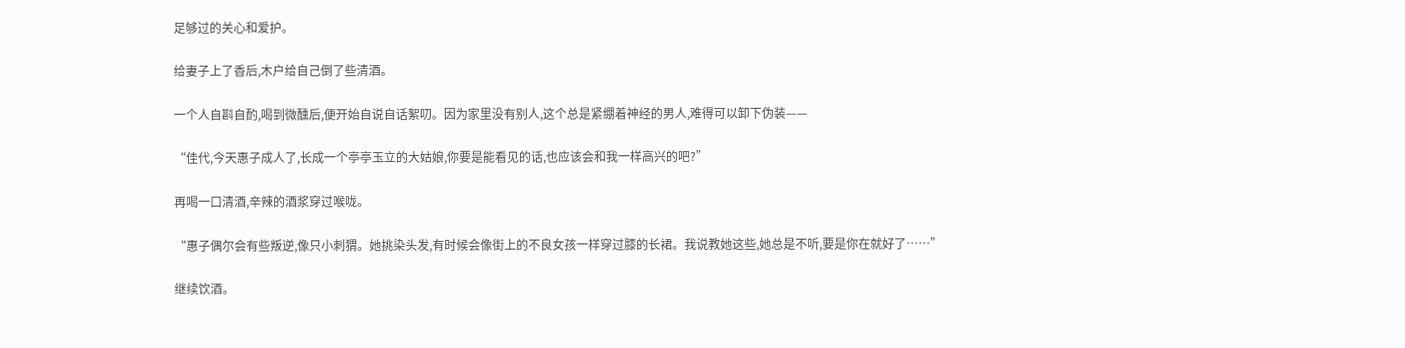足够过的关心和爱护。

给妻子上了香后,木户给自己倒了些清酒。

一个人自斟自酌,喝到微醺后,便开始自说自话絮叨。因为家里没有别人,这个总是紧绷着神经的男人,难得可以卸下伪装——

“佳代,今天惠子成人了,长成一个亭亭玉立的大姑娘,你要是能看见的话,也应该会和我一样高兴的吧?”

再喝一口清酒,辛辣的酒浆穿过喉咙。

“惠子偶尔会有些叛逆,像只小刺猬。她挑染头发,有时候会像街上的不良女孩一样穿过膝的长裙。我说教她这些,她总是不听,要是你在就好了……”

继续饮酒。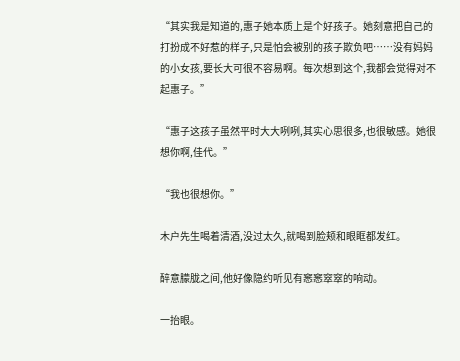“其实我是知道的,惠子她本质上是个好孩子。她刻意把自己的打扮成不好惹的样子,只是怕会被别的孩子欺负吧……没有妈妈的小女孩,要长大可很不容易啊。每次想到这个,我都会觉得对不起惠子。”

“惠子这孩子虽然平时大大咧咧,其实心思很多,也很敏感。她很想你啊,佳代。”

“我也很想你。”

木户先生喝着清酒,没过太久,就喝到脸颊和眼眶都发红。

醉意朦胧之间,他好像隐约听见有窸窸窣窣的响动。

一抬眼。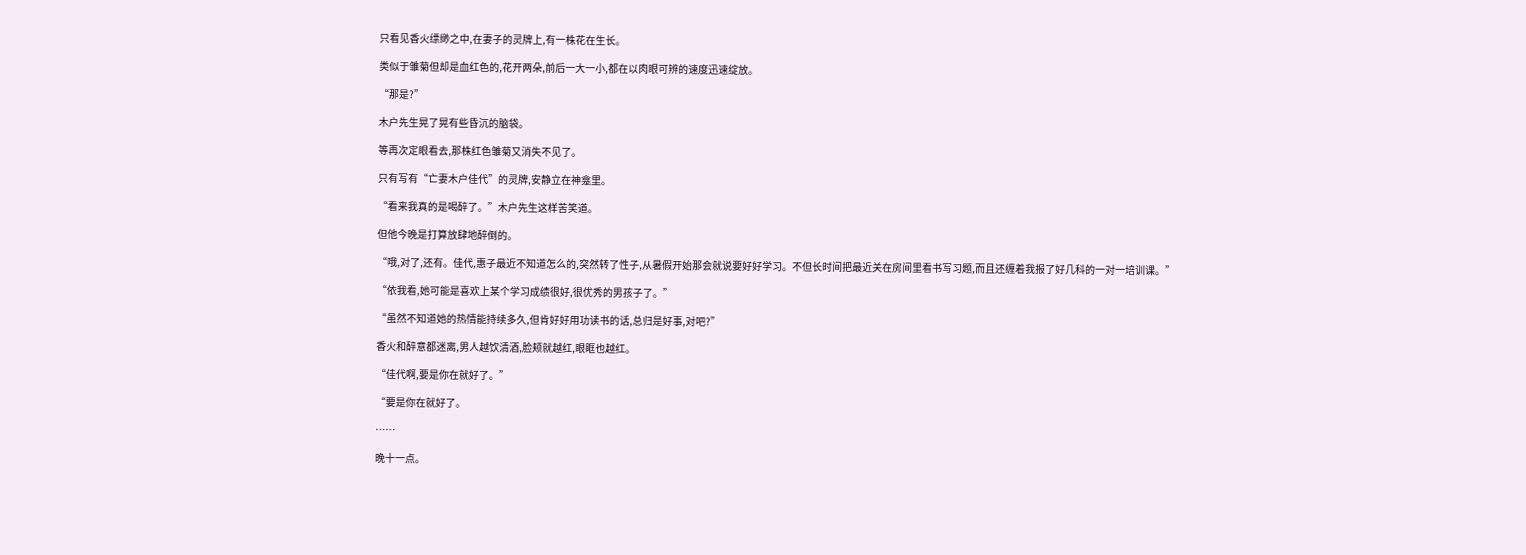只看见香火缥缈之中,在妻子的灵牌上,有一株花在生长。

类似于雏菊但却是血红色的,花开两朵,前后一大一小,都在以肉眼可辨的速度迅速绽放。

“那是?”

木户先生晃了晃有些昏沉的脑袋。

等再次定眼看去,那株红色雏菊又消失不见了。

只有写有“亡妻木户佳代”的灵牌,安静立在神龛里。

“看来我真的是喝醉了。”木户先生这样苦笑道。

但他今晚是打算放肆地醉倒的。

“哦,对了,还有。佳代,惠子最近不知道怎么的,突然转了性子,从暑假开始那会就说要好好学习。不但长时间把最近关在房间里看书写习题,而且还缠着我报了好几科的一对一培训课。”

“依我看,她可能是喜欢上某个学习成绩很好,很优秀的男孩子了。”

“虽然不知道她的热情能持续多久,但肯好好用功读书的话,总归是好事,对吧?”

香火和醉意都迷离,男人越饮清酒,脸颊就越红,眼眶也越红。

“佳代啊,要是你在就好了。”

“要是你在就好了。

……

晚十一点。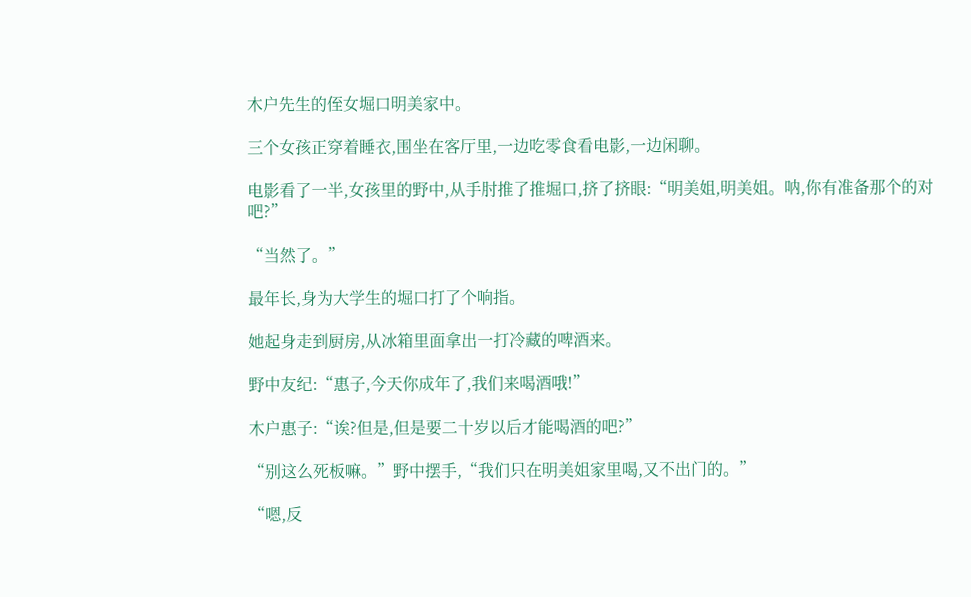木户先生的侄女堀口明美家中。

三个女孩正穿着睡衣,围坐在客厅里,一边吃零食看电影,一边闲聊。

电影看了一半,女孩里的野中,从手肘推了推堀口,挤了挤眼:“明美姐,明美姐。呐,你有准备那个的对吧?”

“当然了。”

最年长,身为大学生的堀口打了个响指。

她起身走到厨房,从冰箱里面拿出一打冷藏的啤酒来。

野中友纪:“惠子,今天你成年了,我们来喝酒哦!”

木户惠子:“诶?但是,但是要二十岁以后才能喝酒的吧?”

“别这么死板嘛。”野中摆手,“我们只在明美姐家里喝,又不出门的。”

“嗯,反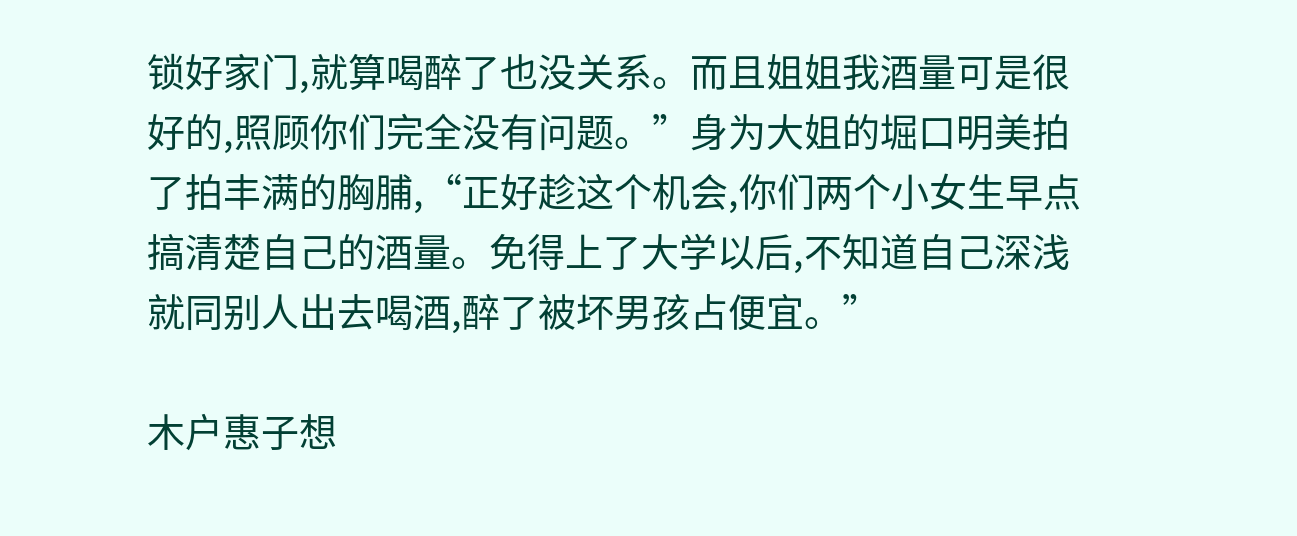锁好家门,就算喝醉了也没关系。而且姐姐我酒量可是很好的,照顾你们完全没有问题。”身为大姐的堀口明美拍了拍丰满的胸脯,“正好趁这个机会,你们两个小女生早点搞清楚自己的酒量。免得上了大学以后,不知道自己深浅就同别人出去喝酒,醉了被坏男孩占便宜。”

木户惠子想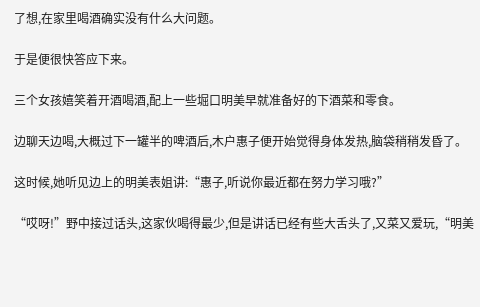了想,在家里喝酒确实没有什么大问题。

于是便很快答应下来。

三个女孩嬉笑着开酒喝酒,配上一些堀口明美早就准备好的下酒菜和零食。

边聊天边喝,大概过下一罐半的啤酒后,木户惠子便开始觉得身体发热,脑袋稍稍发昏了。

这时候,她听见边上的明美表姐讲:“惠子,听说你最近都在努力学习哦?”

“哎呀!”野中接过话头,这家伙喝得最少,但是讲话已经有些大舌头了,又菜又爱玩,“明美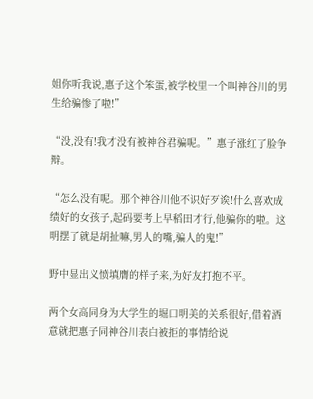姐你听我说,惠子这个笨蛋,被学校里一个叫神谷川的男生给骗惨了啦!”

“没,没有!我才没有被神谷君骗呢。”惠子涨红了脸争辩。

“怎么没有呢。那个神谷川他不识好歹诶!什么喜欢成绩好的女孩子,起码要考上早稻田才行,他骗你的啦。这明摆了就是胡扯嘛,男人的嘴,骗人的鬼!”

野中显出义愤填膺的样子来,为好友打抱不平。

两个女高同身为大学生的堀口明美的关系很好,借着酒意就把惠子同神谷川表白被拒的事情给说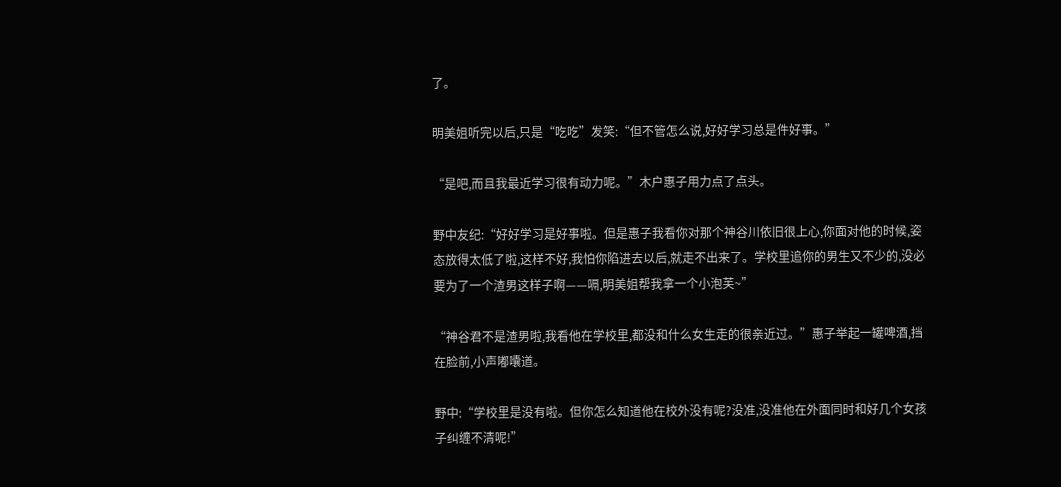了。

明美姐听完以后,只是“吃吃”发笑:“但不管怎么说,好好学习总是件好事。”

“是吧,而且我最近学习很有动力呢。”木户惠子用力点了点头。

野中友纪:“好好学习是好事啦。但是惠子我看你对那个神谷川依旧很上心,你面对他的时候,姿态放得太低了啦,这样不好,我怕你陷进去以后,就走不出来了。学校里追你的男生又不少的,没必要为了一个渣男这样子啊——嗝,明美姐帮我拿一个小泡芙~”

“神谷君不是渣男啦,我看他在学校里,都没和什么女生走的很亲近过。”惠子举起一罐啤酒,挡在脸前,小声嘟囔道。

野中:“学校里是没有啦。但你怎么知道他在校外没有呢?没准,没准他在外面同时和好几个女孩子纠缠不清呢!”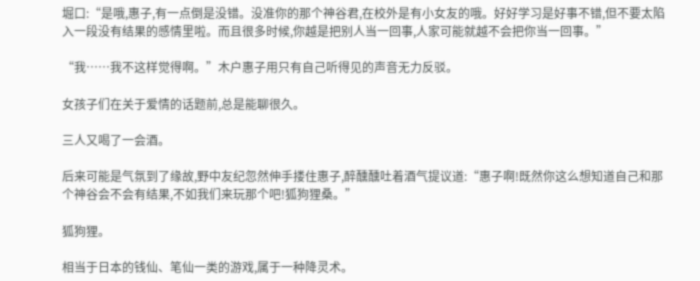堀口:“是哦,惠子,有一点倒是没错。没准你的那个神谷君,在校外是有小女友的哦。好好学习是好事不错,但不要太陷入一段没有结果的感情里啦。而且很多时候,你越是把别人当一回事,人家可能就越不会把你当一回事。”

“我……我不这样觉得啊。”木户惠子用只有自己听得见的声音无力反驳。

女孩子们在关于爱情的话题前,总是能聊很久。

三人又喝了一会酒。

后来可能是气氛到了缘故,野中友纪忽然伸手搂住惠子,醉醺醺吐着酒气提议道:“惠子啊!既然你这么想知道自己和那个神谷会不会有结果,不如我们来玩那个吧!狐狗狸桑。”

狐狗狸。

相当于日本的钱仙、笔仙一类的游戏,属于一种降灵术。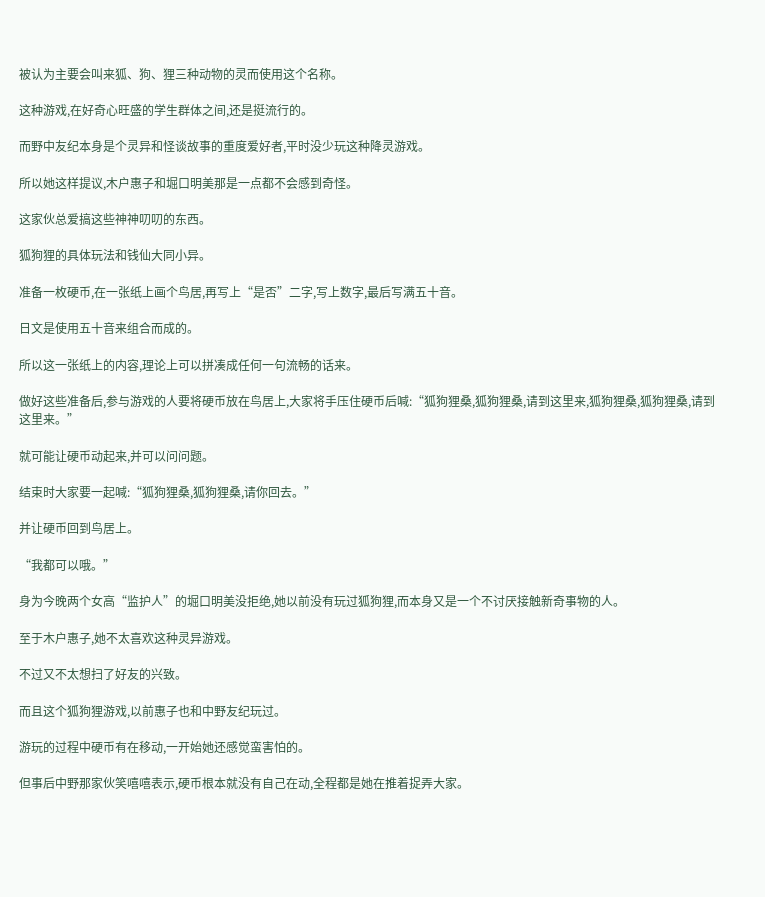被认为主要会叫来狐、狗、狸三种动物的灵而使用这个名称。

这种游戏,在好奇心旺盛的学生群体之间,还是挺流行的。

而野中友纪本身是个灵异和怪谈故事的重度爱好者,平时没少玩这种降灵游戏。

所以她这样提议,木户惠子和堀口明美那是一点都不会感到奇怪。

这家伙总爱搞这些神神叨叨的东西。

狐狗狸的具体玩法和钱仙大同小异。

准备一枚硬币,在一张纸上画个鸟居,再写上“是否”二字,写上数字,最后写满五十音。

日文是使用五十音来组合而成的。

所以这一张纸上的内容,理论上可以拼凑成任何一句流畅的话来。

做好这些准备后,参与游戏的人要将硬币放在鸟居上,大家将手压住硬币后喊:“狐狗狸桑,狐狗狸桑,请到这里来,狐狗狸桑,狐狗狸桑,请到这里来。”

就可能让硬币动起来,并可以问问题。

结束时大家要一起喊:“狐狗狸桑,狐狗狸桑,请你回去。”

并让硬币回到鸟居上。

“我都可以哦。”

身为今晚两个女高“监护人”的堀口明美没拒绝,她以前没有玩过狐狗狸,而本身又是一个不讨厌接触新奇事物的人。

至于木户惠子,她不太喜欢这种灵异游戏。

不过又不太想扫了好友的兴致。

而且这个狐狗狸游戏,以前惠子也和中野友纪玩过。

游玩的过程中硬币有在移动,一开始她还感觉蛮害怕的。

但事后中野那家伙笑嘻嘻表示,硬币根本就没有自己在动,全程都是她在推着捉弄大家。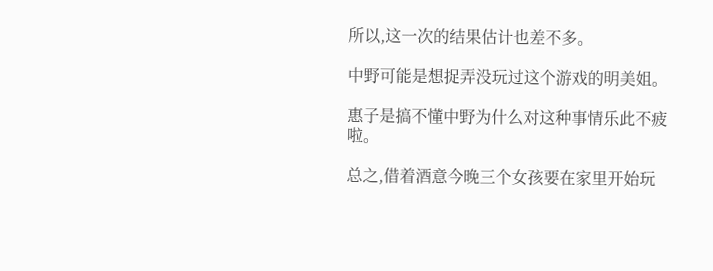所以,这一次的结果估计也差不多。

中野可能是想捉弄没玩过这个游戏的明美姐。

惠子是搞不懂中野为什么对这种事情乐此不疲啦。

总之,借着酒意今晚三个女孩要在家里开始玩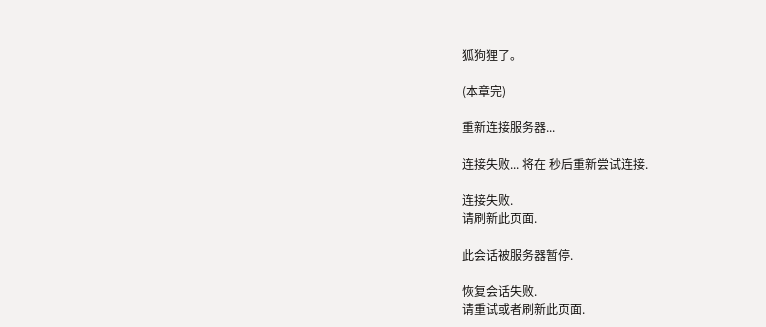狐狗狸了。

(本章完)

重新连接服务器...

连接失败... 将在 秒后重新尝试连接.

连接失败.
请刷新此页面.

此会话被服务器暂停.

恢复会话失败.
请重试或者刷新此页面.